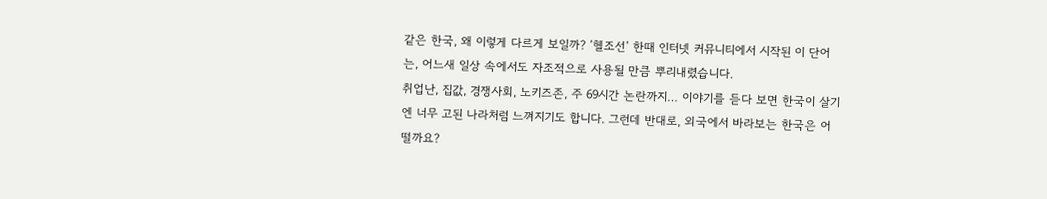같은 한국, 왜 이렇게 다르게 보일까? ‘헬조선’ 한때 인터넷 커뮤니티에서 시작된 이 단어는, 어느새 일상 속에서도 자조적으로 사용될 만큼 뿌리내렸습니다.
취업난, 집값, 경쟁사회, 노키즈존, 주 69시간 논란까지… 이야기를 듣다 보면 한국이 살기엔 너무 고된 나라처럼 느껴지기도 합니다. 그런데 반대로, 외국에서 바라보는 한국은 어떨까요?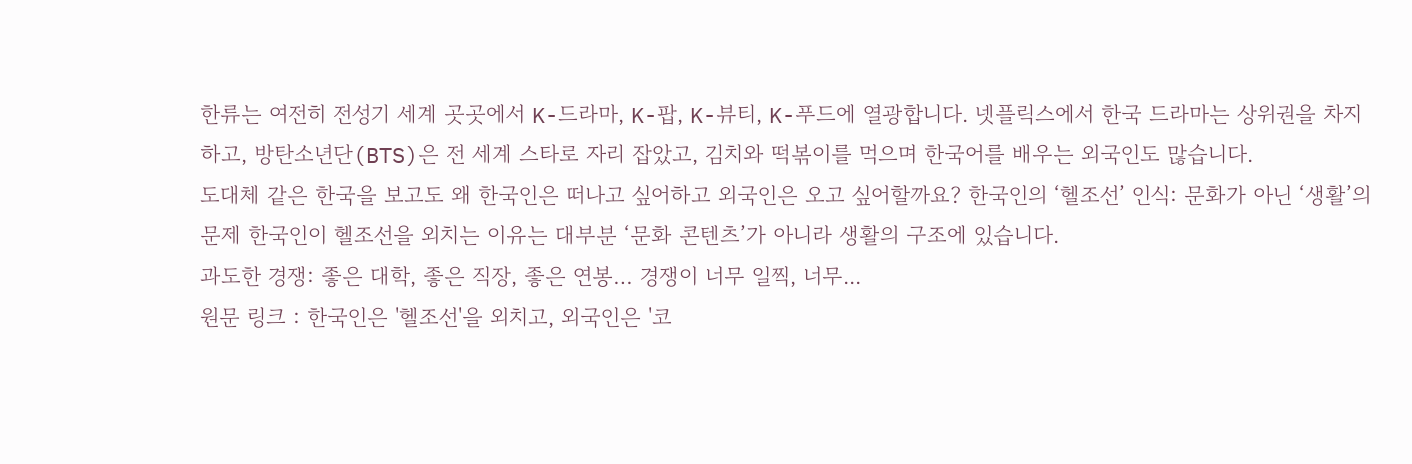한류는 여전히 전성기 세계 곳곳에서 K-드라마, K-팝, K-뷰티, K-푸드에 열광합니다. 넷플릭스에서 한국 드라마는 상위권을 차지하고, 방탄소년단(BTS)은 전 세계 스타로 자리 잡았고, 김치와 떡볶이를 먹으며 한국어를 배우는 외국인도 많습니다.
도대체 같은 한국을 보고도 왜 한국인은 떠나고 싶어하고 외국인은 오고 싶어할까요? 한국인의 ‘헬조선’ 인식: 문화가 아닌 ‘생활’의 문제 한국인이 헬조선을 외치는 이유는 대부분 ‘문화 콘텐츠’가 아니라 생활의 구조에 있습니다.
과도한 경쟁: 좋은 대학, 좋은 직장, 좋은 연봉… 경쟁이 너무 일찍, 너무...
원문 링크 : 한국인은 '헬조선'을 외치고, 외국인은 '코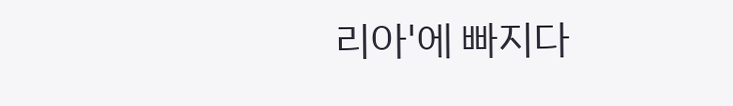리아'에 빠지다